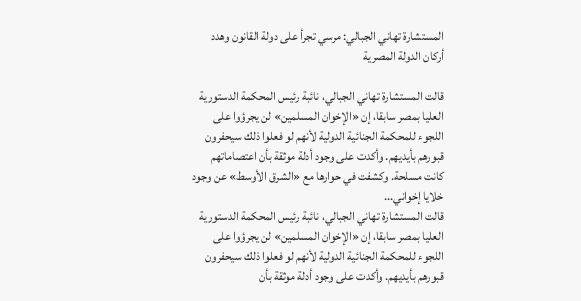المستشارة تهاني الجبالي: مرسي تجرأ على دولة القانون وهدد أركان الدولة المصرية

قالت المستشارة تهاني الجبالي، نائبة رئيس المحكمة الدستورية العليا بمصر سابقا، إن «الإخوان المسلمين» لن يجرؤوا على اللجوء للمحكمة الجنائية الدولية لأنهم لو فعلوا ذلك سيحفرون قبورهم بأيديهم. وأكدت على وجود أدلة موثقة بأن اعتصاماتهم كانت مسلحة. وكشفت في حوارها مع «الشرق الأوسط» عن وجود خلايا إخواني...
قالت المستشارة تهاني الجبالي، نائبة رئيس المحكمة الدستورية العليا بمصر سابقا، إن «الإخوان المسلمين» لن يجرؤوا على اللجوء للمحكمة الجنائية الدولية لأنهم لو فعلوا ذلك سيحفرون قبورهم بأيديهم. وأكدت على وجود أدلة موثقة بأن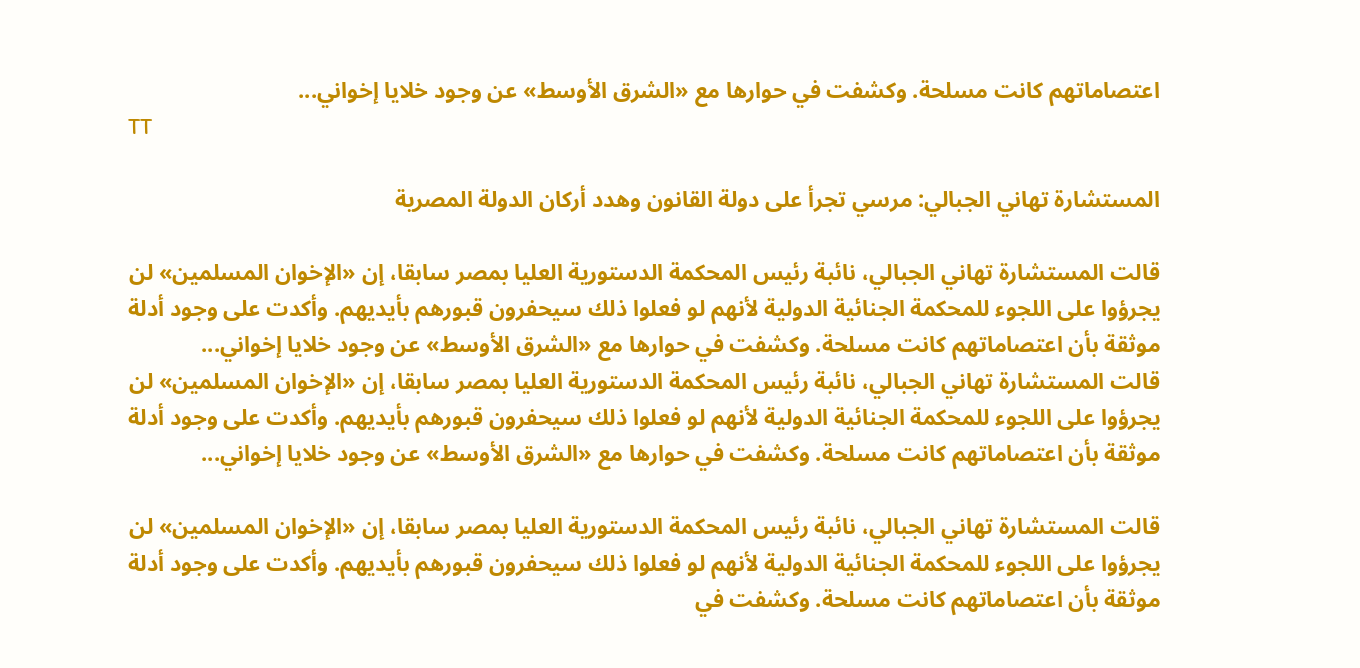اعتصاماتهم كانت مسلحة. وكشفت في حوارها مع «الشرق الأوسط» عن وجود خلايا إخواني...
TT

المستشارة تهاني الجبالي: مرسي تجرأ على دولة القانون وهدد أركان الدولة المصرية

قالت المستشارة تهاني الجبالي، نائبة رئيس المحكمة الدستورية العليا بمصر سابقا، إن «الإخوان المسلمين» لن يجرؤوا على اللجوء للمحكمة الجنائية الدولية لأنهم لو فعلوا ذلك سيحفرون قبورهم بأيديهم. وأكدت على وجود أدلة موثقة بأن اعتصاماتهم كانت مسلحة. وكشفت في حوارها مع «الشرق الأوسط» عن وجود خلايا إخواني...
قالت المستشارة تهاني الجبالي، نائبة رئيس المحكمة الدستورية العليا بمصر سابقا، إن «الإخوان المسلمين» لن يجرؤوا على اللجوء للمحكمة الجنائية الدولية لأنهم لو فعلوا ذلك سيحفرون قبورهم بأيديهم. وأكدت على وجود أدلة موثقة بأن اعتصاماتهم كانت مسلحة. وكشفت في حوارها مع «الشرق الأوسط» عن وجود خلايا إخواني...

قالت المستشارة تهاني الجبالي، نائبة رئيس المحكمة الدستورية العليا بمصر سابقا، إن «الإخوان المسلمين» لن يجرؤوا على اللجوء للمحكمة الجنائية الدولية لأنهم لو فعلوا ذلك سيحفرون قبورهم بأيديهم. وأكدت على وجود أدلة موثقة بأن اعتصاماتهم كانت مسلحة. وكشفت في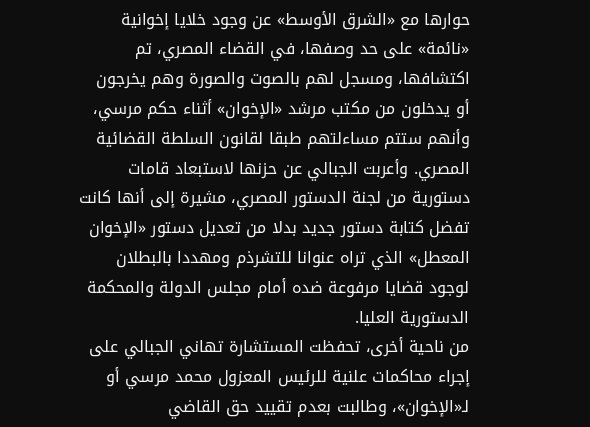حوارها مع «الشرق الأوسط» عن وجود خلايا إخوانية «نائمة» على حد وصفها، في القضاء المصري، تم اكتشافها، ومسجل لهم بالصوت والصورة وهم يخرجون أو يدخلون من مكتب مرشد «الإخوان» أثناء حكم مرسي، وأنهم ستتم مساءلتهم طبقا لقانون السلطة القضائية المصري. وأعربت الجبالي عن حزنها لاستبعاد قامات دستورية من لجنة الدستور المصري، مشيرة إلى أنها كانت تفضل كتابة دستور جديد بدلا من تعديل دستور «الإخوان المعطل» الذي تراه عنوانا للتشرذم ومهددا بالبطلان لوجود قضايا مرفوعة ضده أمام مجلس الدولة والمحكمة الدستورية العليا.
من ناحية أخرى، تحفظت المستشارة تهاني الجبالي على إجراء محاكمات علنية للرئيس المعزول محمد مرسي أو لـ«الإخوان»، وطالبت بعدم تقييد حق القاضي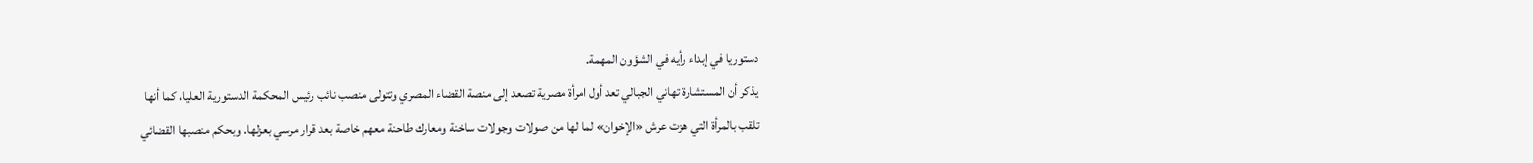دستوريا في إبداء رأيه في الشؤون المهمة.
يذكر أن المستشارة تهاني الجبالي تعد أول امرأة مصرية تصعد إلى منصة القضاء المصري وتتولى منصب نائب رئيس المحكمة الدستورية العليا، كما أنها تلقب بالمرأة التي هزت عرش «الإخوان» لما لها من صولات وجولات ساخنة ومعارك طاحنة معهم خاصة بعد قرار مرسي بعزلها. وبحكم منصبها القضائي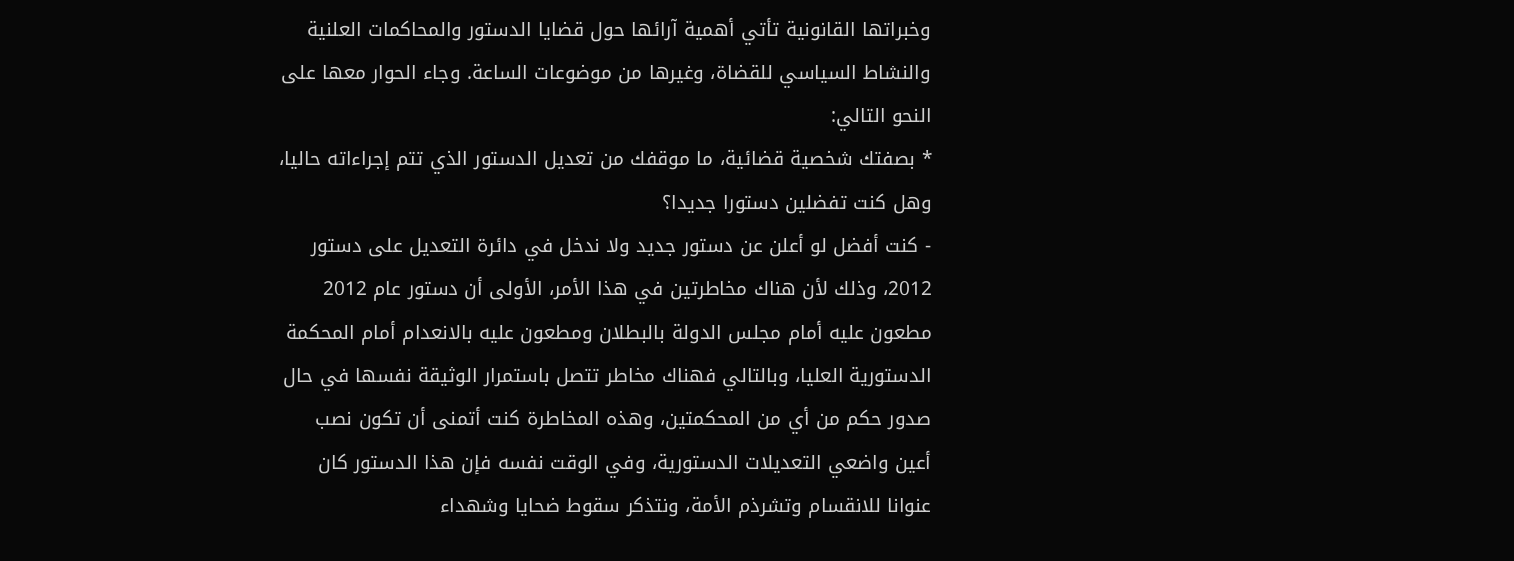وخبراتها القانونية تأتي أهمية آرائها حول قضايا الدستور والمحاكمات العلنية والنشاط السياسي للقضاة، وغيرها من موضوعات الساعة. وجاء الحوار معها على النحو التالي:
* بصفتك شخصية قضائية، ما موقفك من تعديل الدستور الذي تتم إجراءاته حاليا، وهل كنت تفضلين دستورا جديدا؟
- كنت أفضل لو أعلن عن دستور جديد ولا ندخل في دائرة التعديل على دستور 2012، وذلك لأن هناك مخاطرتين في هذا الأمر، الأولى أن دستور عام 2012 مطعون عليه أمام مجلس الدولة بالبطلان ومطعون عليه بالانعدام أمام المحكمة الدستورية العليا، وبالتالي فهناك مخاطر تتصل باستمرار الوثيقة نفسها في حال صدور حكم من أي من المحكمتين، وهذه المخاطرة كنت أتمنى أن تكون نصب أعين واضعي التعديلات الدستورية، وفي الوقت نفسه فإن هذا الدستور كان عنوانا للانقسام وتشرذم الأمة، ونتذكر سقوط ضحايا وشهداء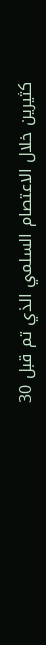كثيرين خلال الاعتصام السلمي الذي تم قبل 30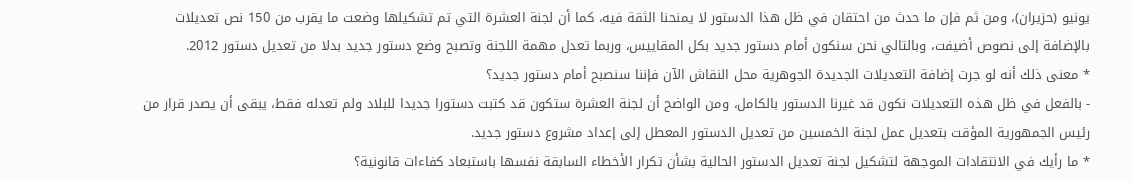يونيو (حزيران)، ومن ثم فإن ما حدث من احتقان في ظل هذا الدستور لا يمنحنا الثقة فيه، كما أن لجنة العشرة التي تم تشكيلها وضعت ما يقرب من 150 نص تعديلات بالإضافة إلى نصوص أضيفت، وبالتالي نحن سنكون أمام دستور جديد بكل المقاييس، وربما تعدل مهمة اللجنة وتصبح وضع دستور جديد بدلا من تعديل دستور 2012.
* معنى ذلك أنه لو جرت إضافة التعديلات الجديدة الجوهرية محل النقاش الآن فإننا سنصبح أمام دستور جديد؟
- بالفعل في ظل هذه التعديلات نكون قد غيرنا الدستور بالكامل، ومن الواضح أن لجنة العشرة ستكون قد كتبت دستورا جديدا للبلاد ولم تعدله فقط، يبقى أن يصدر قرار من رئيس الجمهورية المؤقت بتعديل عمل لجنة الخمسين من تعديل الدستور المعطل إلى إعداد مشروع دستور جديد.
* ما رأيك في الانتقادات الموجهة لتشكيل لجنة تعديل الدستور الحالية بشأن تكرار الأخطاء السابقة نفسها باستبعاد كفاءات قانونية؟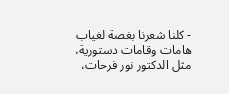- كلنا شعرنا بغصة لغياب هامات وقامات دستورية، مثل الدكتور نور فرحات،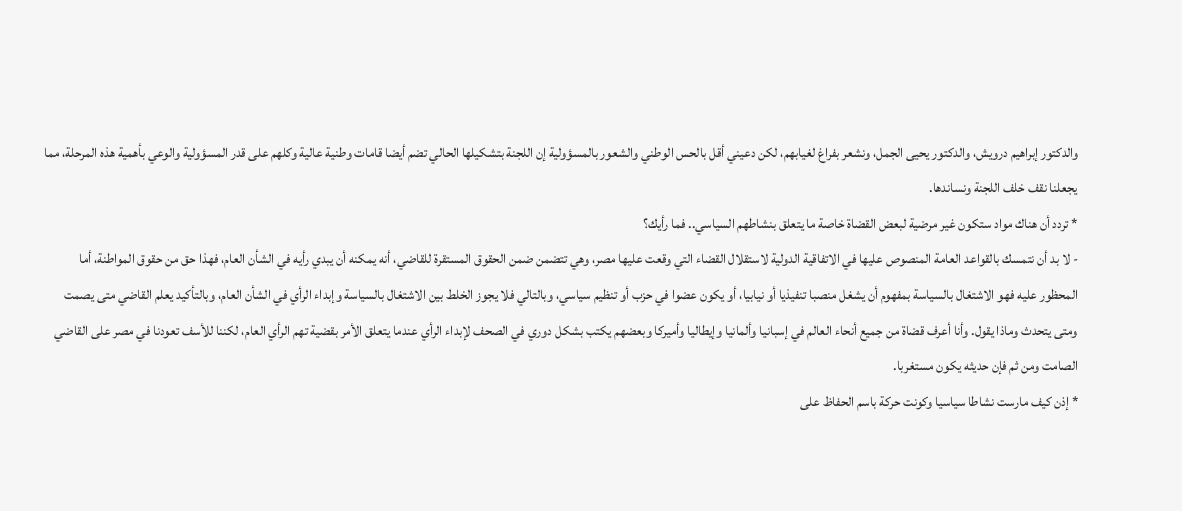والدكتور إبراهيم درويش، والدكتور يحيى الجمل، ونشعر بفراغ لغيابهم، لكن دعيني أقل بالحس الوطني والشعور بالمسؤولية إن اللجنة بتشكيلها الحالي تضم أيضا قامات وطنية عالية وكلهم على قدر المسؤولية والوعي بأهمية هذه المرحلة، مما يجعلنا نقف خلف اللجنة ونساندها.
* تردد أن هناك مواد ستكون غير مرضية لبعض القضاة خاصة ما يتعلق بنشاطهم السياسي.. فما رأيك؟
- لا بد أن نتمسك بالقواعد العامة المنصوص عليها في الاتفاقية الدولية لاستقلال القضاء التي وقعت عليها مصر، وهي تتضمن ضمن الحقوق المستقرة للقاضي، أنه يمكنه أن يبدي رأيه في الشأن العام، فهذا حق من حقوق المواطنة، أما المحظور عليه فهو الاشتغال بالسياسة بمفهوم أن يشغل منصبا تنفيذيا أو نيابيا، أو يكون عضوا في حزب أو تنظيم سياسي، وبالتالي فلا يجوز الخلط بين الاشتغال بالسياسة وإبداء الرأي في الشأن العام، وبالتأكيد يعلم القاضي متى يصمت ومتى يتحدث وماذا يقول. وأنا أعرف قضاة من جميع أنحاء العالم في إسبانيا وألمانيا وإيطاليا وأميركا وبعضهم يكتب بشكل دوري في الصحف لإبداء الرأي عندما يتعلق الأمر بقضية تهم الرأي العام، لكننا للأسف تعودنا في مصر على القاضي الصامت ومن ثم فإن حديثه يكون مستغربا.
* إذن كيف مارست نشاطا سياسيا وكونت حركة باسم الحفاظ على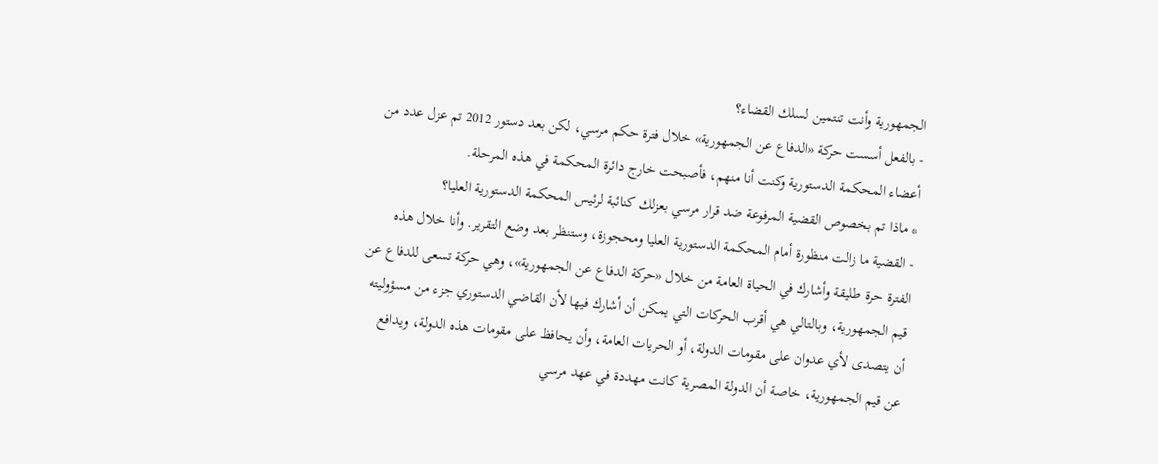الجمهورية وأنت تنتمين لسلك القضاء؟
- بالفعل أسست حركة «الدفاع عن الجمهورية» خلال فترة حكم مرسي، لكن بعد دستور 2012 تم عزل عدد من أعضاء المحكمة الدستورية وكنت أنا منهم، فأصبحت خارج دائرة المحكمة في هذه المرحلة.
* ماذا تم بخصوص القضية المرفوعة ضد قرار مرسي بعزلك كنائبة لرئيس المحكمة الدستورية العليا؟
- القضية ما زالت منظورة أمام المحكمة الدستورية العليا ومحجوزة، وستنظر بعد وضع التقرير. وأنا خلال هذه الفترة حرة طليقة وأشارك في الحياة العامة من خلال «حركة الدفاع عن الجمهورية»، وهي حركة تسعى للدفاع عن قيم الجمهورية، وبالتالي هي أقرب الحركات التي يمكن أن أشارك فيها لأن القاضي الدستوري جزء من مسؤوليته أن يتصدى لأي عدوان على مقومات الدولة، أو الحريات العامة، وأن يحافظ على مقومات هذه الدولة، ويدافع عن قيم الجمهورية، خاصة أن الدولة المصرية كانت مهددة في عهد مرسي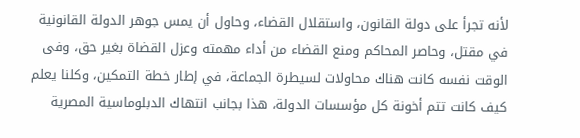لأنه تجرأ على دولة القانون، واستقلال القضاء، وحاول أن يمس جوهر الدولة القانونية في مقتل، وحاصر المحاكم ومنع القضاء من أداء مهمته وعزل القضاة بغير حق، وفى الوقت نفسه كانت هناك محاولات لسيطرة الجماعة، في إطار خطة التمكين، وكلنا يعلم كيف كانت تتم أخونة كل مؤسسات الدولة، هذا بجانب انتهاك الدبلوماسية المصرية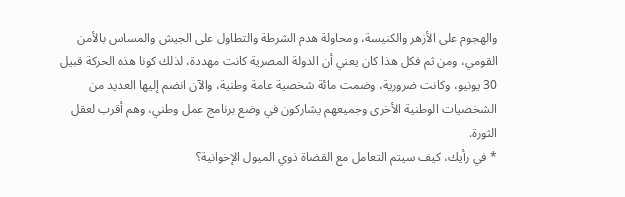والهجوم على الأزهر والكنيسة، ومحاولة هدم الشرطة والتطاول على الجيش والمساس بالأمن القومي، ومن ثم فكل هذا كان يعني أن الدولة المصرية كانت مهددة، لذلك كونا هذه الحركة قبيل 30 يونيو، وكانت ضرورية، وضمت مائة شخصية عامة وطنية، والآن انضم إليها العديد من الشخصيات الوطنية الأخرى وجميعهم يشاركون في وضع برنامج عمل وطني، وهم أقرب لعقل الثورة.
* في رأيك، كيف سيتم التعامل مع القضاة ذوي الميول الإخوانية؟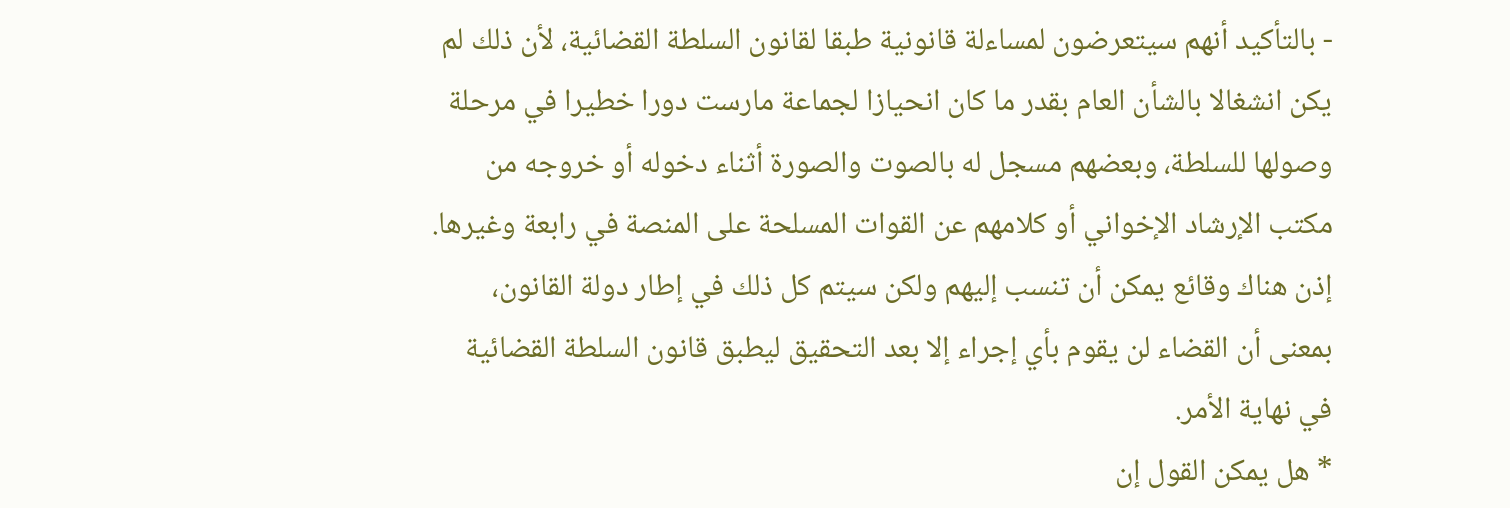- بالتأكيد أنهم سيتعرضون لمساءلة قانونية طبقا لقانون السلطة القضائية، لأن ذلك لم يكن انشغالا بالشأن العام بقدر ما كان انحيازا لجماعة مارست دورا خطيرا في مرحلة وصولها للسلطة، وبعضهم مسجل له بالصوت والصورة أثناء دخوله أو خروجه من مكتب الإرشاد الإخواني أو كلامهم عن القوات المسلحة على المنصة في رابعة وغيرها. إذن هناك وقائع يمكن أن تنسب إليهم ولكن سيتم كل ذلك في إطار دولة القانون، بمعنى أن القضاء لن يقوم بأي إجراء إلا بعد التحقيق ليطبق قانون السلطة القضائية في نهاية الأمر.
* هل يمكن القول إن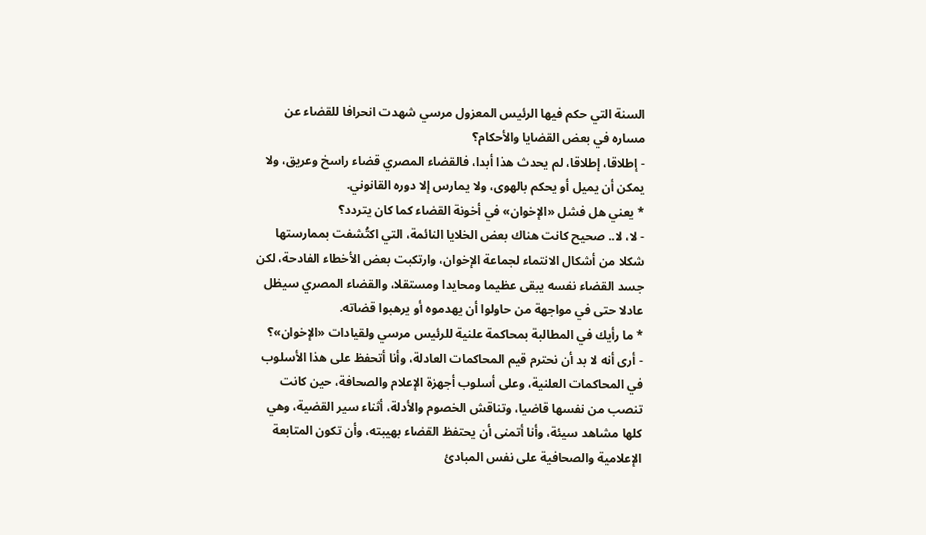السنة التي حكم فيها الرئيس المعزول مرسي شهدت انحرافا للقضاء عن مساره في بعض القضايا والأحكام؟
- إطلاقا، إطلاقا، لم يحدث هذا أبدا، فالقضاء المصري قضاء راسخ وعريق، ولا يمكن أن يميل أو يحكم بالهوى، ولا يمارس إلا دوره القانوني.
* يعني هل فشل «الإخوان» في أخونة القضاء كما كان يتردد؟
- لا، لا.. صحيح كانت هناك بعض الخلايا النائمة، التي اكتُشفت بممارستها شكلا من أشكال الانتماء لجماعة الإخوان، وارتكبت بعض الأخطاء الفادحة، لكن جسد القضاء نفسه يبقى عظيما ومحايدا ومستقلا، والقضاء المصري سيظل عادلا حتى في مواجهة من حاولوا أن يهدموه أو يرهبوا قضاته.
* ما رأيك في المطالبة بمحاكمة علنية للرئيس مرسي ولقيادات «الإخوان»؟
- أرى أنه لا بد أن نحترم قيم المحاكمات العادلة، وأنا أتحفظ على هذا الأسلوب في المحاكمات العلنية، وعلى أسلوب أجهزة الإعلام والصحافة، حين كانت تنصب من نفسها قاضيا، وتناقش الخصوم والأدلة، أثناء سير القضية، وهي كلها مشاهد سيئة، وأنا أتمنى أن يحتفظ القضاء بهيبته، وأن تكون المتابعة الإعلامية والصحافية على نفس المبادئ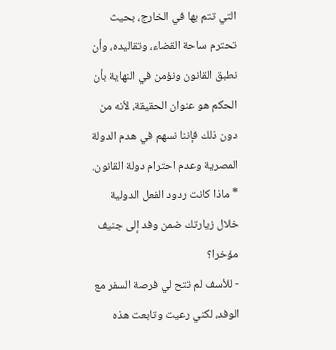التي تتم بها في الخارج، بحيث تحترم ساحة القضاء، وتقاليده، وأن نطبق القانون ونؤمن في النهاية بأن الحكم هو عنوان الحقيقة، لأنه من دون ذلك فإننا نسهم في هدم الدولة المصرية وعدم احترام دولة القانون.
* ماذا كانت ردود الفعل الدولية خلال زيارتك ضمن وفد إلى جنيف مؤخرا؟
- للأسف لم تتح لي فرصة السفر مع الوفد، لكني رعيت وتابعت هذه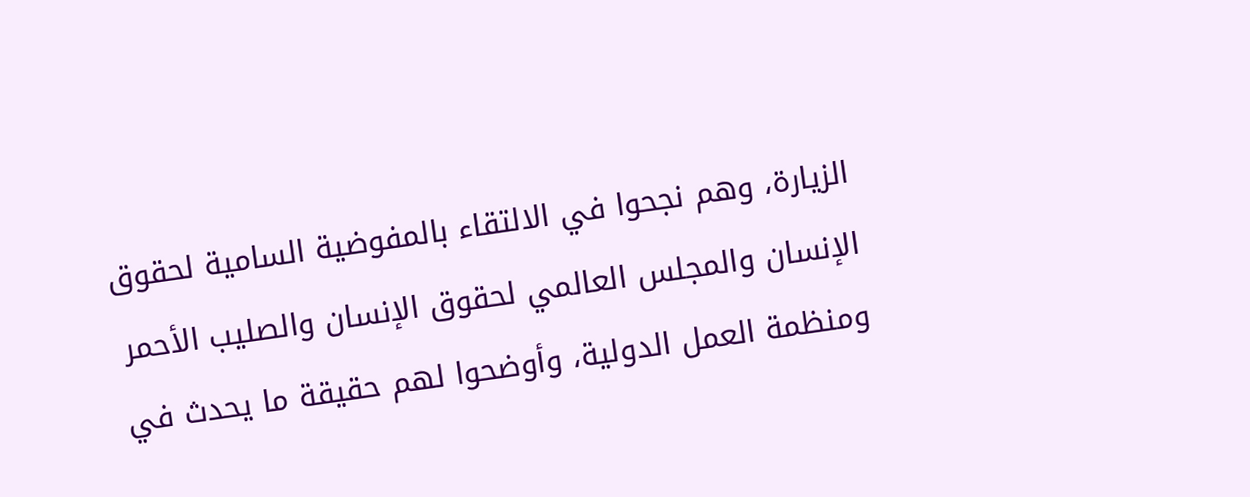الزيارة، وهم نجحوا في الالتقاء بالمفوضية السامية لحقوق الإنسان والمجلس العالمي لحقوق الإنسان والصليب الأحمر ومنظمة العمل الدولية، وأوضحوا لهم حقيقة ما يحدث في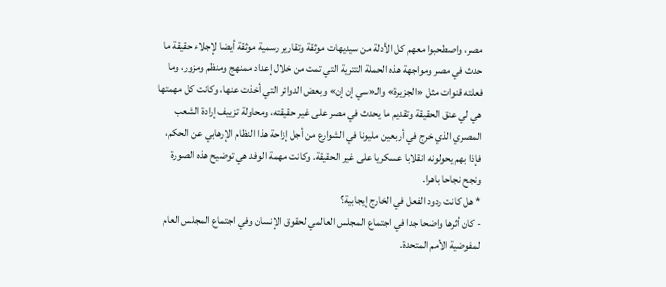مصر، واصطحبوا معهم كل الأدلة من سيديهات موثقة وتقارير رسمية موثقة أيضا لإجلاء حقيقة ما حدث في مصر ومواجهة هذه الحملة التترية التي تمت من خلال إعداد ممنهج ومنظم ومزور، وما فعلته قنوات مثل «الجزيرة» والـ«سي إن إن» وبعض الدوائر التي أخذت عنها، وكانت كل مهمتها هي لي عنق الحقيقة وتقديم ما يحدث في مصر على غير حقيقته، ومحاولة تزييف إرادة الشعب المصري الذي خرج في أربعين مليونا في الشوارع من أجل إزاحة هذا النظام الإرهابي عن الحكم، فإذا بهم يحولونه انقلابا عسكريا على غير الحقيقة. وكانت مهمة الوفد هي توضيح هذه الصورة ونجح نجاحا باهرا.
* هل كانت ردود الفعل في الخارج إيجابية؟
- كان أثرها واضحا جدا في اجتماع المجلس العالمي لحقوق الإنسان وفي اجتماع المجلس العام لمفوضية الأمم المتحدة.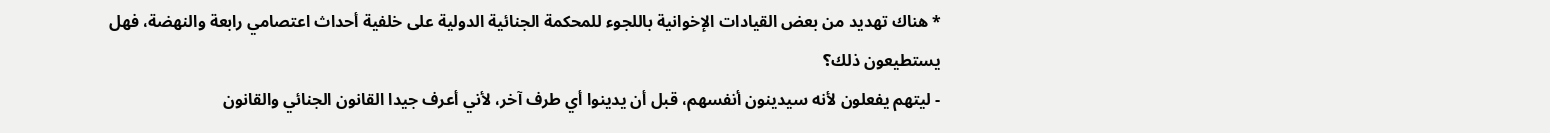* هناك تهديد من بعض القيادات الإخوانية باللجوء للمحكمة الجنائية الدولية على خلفية أحداث اعتصامي رابعة والنهضة، فهل يستطيعون ذلك؟
- ليتهم يفعلون لأنه سيدينون أنفسهم، قبل أن يدينوا أي طرف آخر، لأني أعرف جيدا القانون الجنائي والقانون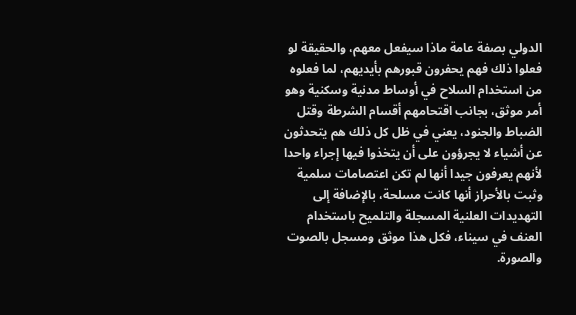الدولي بصفة عامة ماذا سيفعل معهم، والحقيقة لو فعلوا ذلك فهم يحفرون قبورهم بأيديهم، لما فعلوه من استخدام السلاح في أوساط مدنية وسكنية وهو أمر موثق، بجانب اقتحامهم أقسام الشرطة وقتل الضباط والجنود، يعني في ظل كل ذلك هم يتحدثون عن أشياء لا يجرؤون على أن يتخذوا فيها إجراء واحدا لأنهم يعرفون جيدا أنها لم تكن اعتصامات سلمية وثبت بالأحراز أنها كانت مسلحة، بالإضافة إلى التهديدات العلنية المسجلة والتلميح باستخدام العنف في سيناء، فكل هذا موثق ومسجل بالصوت والصورة.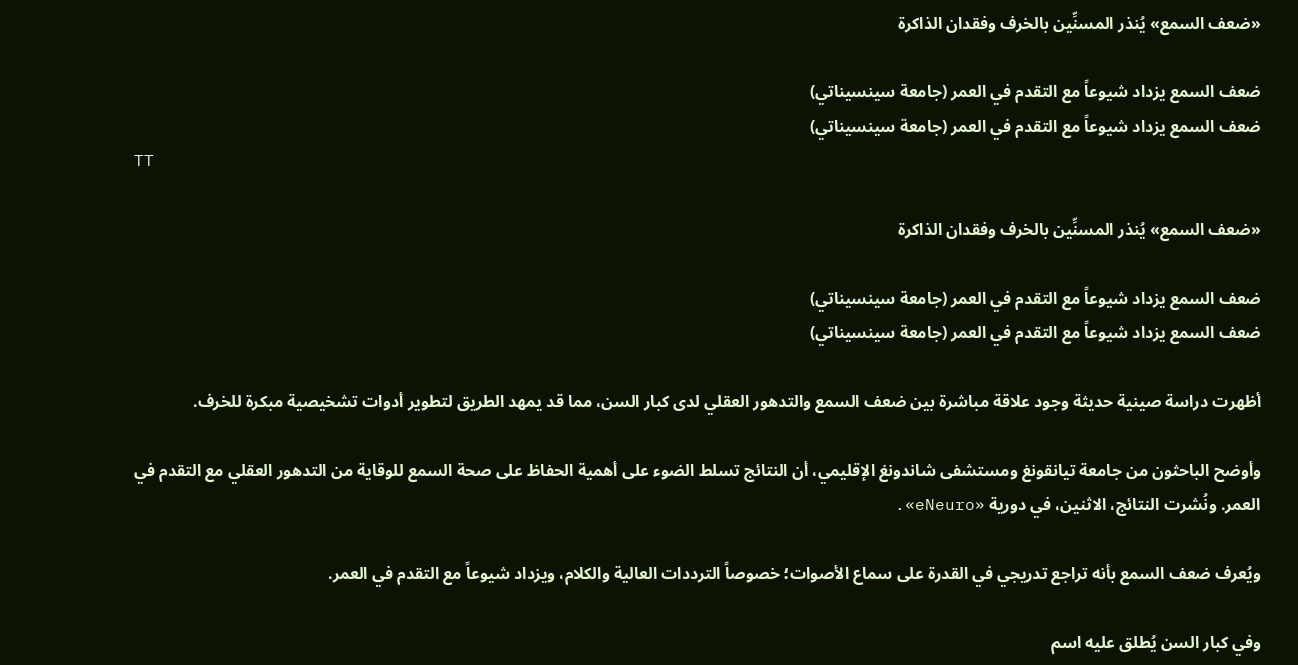«ضعف السمع» يُنذر المسنِّين بالخرف وفقدان الذاكرة

ضعف السمع يزداد شيوعاً مع التقدم في العمر (جامعة سينسيناتي)
ضعف السمع يزداد شيوعاً مع التقدم في العمر (جامعة سينسيناتي)
TT

«ضعف السمع» يُنذر المسنِّين بالخرف وفقدان الذاكرة

ضعف السمع يزداد شيوعاً مع التقدم في العمر (جامعة سينسيناتي)
ضعف السمع يزداد شيوعاً مع التقدم في العمر (جامعة سينسيناتي)

أظهرت دراسة صينية حديثة وجود علاقة مباشرة بين ضعف السمع والتدهور العقلي لدى كبار السن، مما قد يمهد الطريق لتطوير أدوات تشخيصية مبكرة للخرف.

وأوضح الباحثون من جامعة تيانقونغ ومستشفى شاندونغ الإقليمي، أن النتائج تسلط الضوء على أهمية الحفاظ على صحة السمع للوقاية من التدهور العقلي مع التقدم في العمر. ونُشرت النتائج، الاثنين، في دورية «eNeuro».

ويُعرف ضعف السمع بأنه تراجع تدريجي في القدرة على سماع الأصوات؛ خصوصاً الترددات العالية والكلام، ويزداد شيوعاً مع التقدم في العمر.

وفي كبار السن يُطلق عليه اسم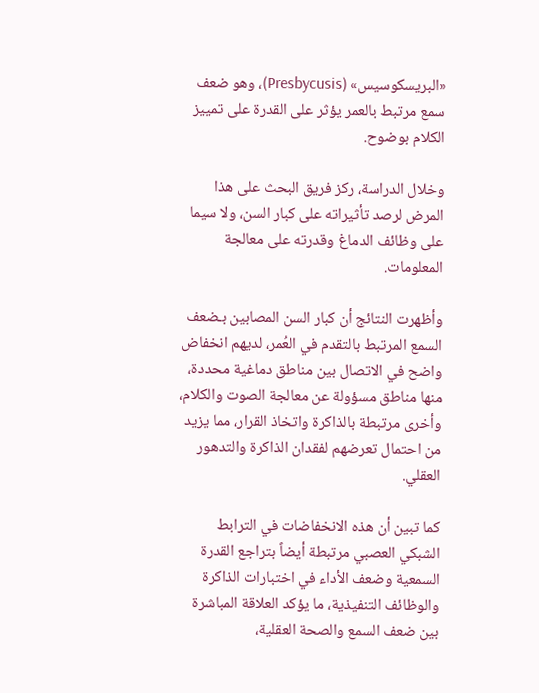«البريسكوسيس» (Presbycusis)، وهو ضعف سمع مرتبط بالعمر يؤثر على القدرة على تمييز الكلام بوضوح.

وخلال الدراسة، ركز فريق البحث على هذا المرض لرصد تأثيراته على كبار السن، ولا سيما على وظائف الدماغ وقدرته على معالجة المعلومات.

وأظهرت النتائج أن كبار السن المصابين بـضعف السمع المرتبط بالتقدم في العُمر، لديهم انخفاض واضح في الاتصال بين مناطق دماغية محددة، منها مناطق مسؤولة عن معالجة الصوت والكلام، وأخرى مرتبطة بالذاكرة واتخاذ القرار، مما يزيد من احتمال تعرضهم لفقدان الذاكرة والتدهور العقلي.

كما تبين أن هذه الانخفاضات في الترابط الشبكي العصبي مرتبطة أيضاً بتراجع القدرة السمعية وضعف الأداء في اختبارات الذاكرة والوظائف التنفيذية، ما يؤكد العلاقة المباشرة بين ضعف السمع والصحة العقلية،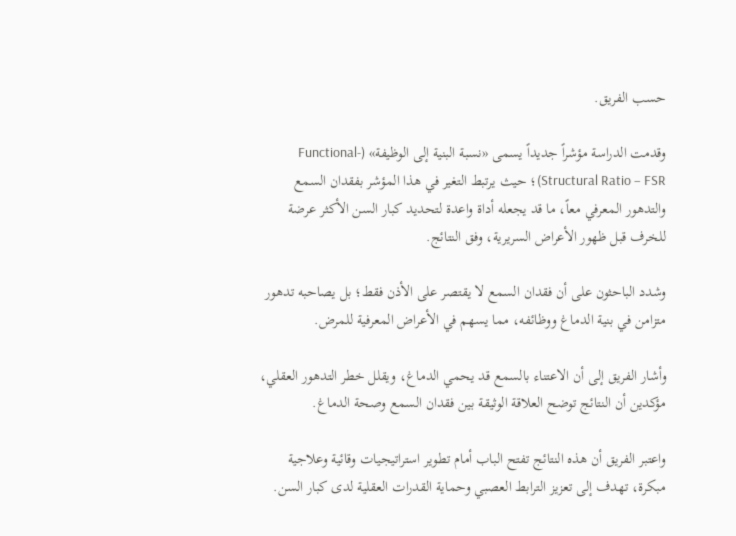حسب الفريق.

وقدمت الدراسة مؤشراً جديداً يسمى «نسبة البنية إلى الوظيفة» (Functional-Structural Ratio – FSR)؛ حيث يرتبط التغير في هذا المؤشر بفقدان السمع والتدهور المعرفي معاً، ما قد يجعله أداة واعدة لتحديد كبار السن الأكثر عرضة للخرف قبل ظهور الأعراض السريرية، وفق النتائج.

وشدد الباحثون على أن فقدان السمع لا يقتصر على الأذن فقط؛ بل يصاحبه تدهور متزامن في بنية الدماغ ووظائفه، مما يسهم في الأعراض المعرفية للمرض.

وأشار الفريق إلى أن الاعتناء بالسمع قد يحمي الدماغ، ويقلل خطر التدهور العقلي، مؤكدين أن النتائج توضح العلاقة الوثيقة بين فقدان السمع وصحة الدماغ.

واعتبر الفريق أن هذه النتائج تفتح الباب أمام تطوير استراتيجيات وقائية وعلاجية مبكرة، تهدف إلى تعزيز الترابط العصبي وحماية القدرات العقلية لدى كبار السن.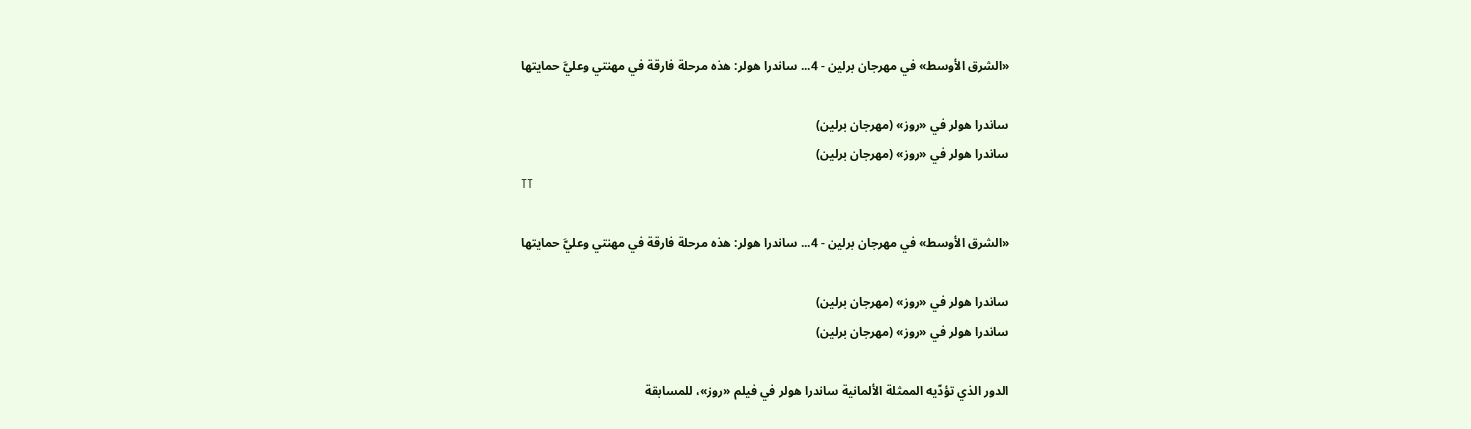«الشرق الأوسط» في مهرجان برلين - 4... ساندرا هولر: هذه مرحلة فارقة في مهنتي وعليَّ حمايتها

ساندرا هولر في «روز» (مهرجان برلين)
ساندرا هولر في «روز» (مهرجان برلين)
TT

«الشرق الأوسط» في مهرجان برلين - 4... ساندرا هولر: هذه مرحلة فارقة في مهنتي وعليَّ حمايتها

ساندرا هولر في «روز» (مهرجان برلين)
ساندرا هولر في «روز» (مهرجان برلين)

الدور الذي تؤدّيه الممثلة الألمانية ساندرا هولر في فيلم «روز»، للمسابقة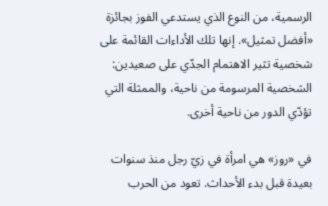الرسمية، من النوع الذي يستدعي الفوز بجائزة «أفضل تمثيل». إنها تلك الأداءات القائمة على شخصية تثير الاهتمام الجدّي على صعيدين: الشخصية المرسومة من ناحية، والممثلة التي تؤدّي الدور من ناحية أخرى.

في «روز» هي امرأة في زيّ رجل منذ سنوات بعيدة قبل بدء الأحداث. تعود من الحرب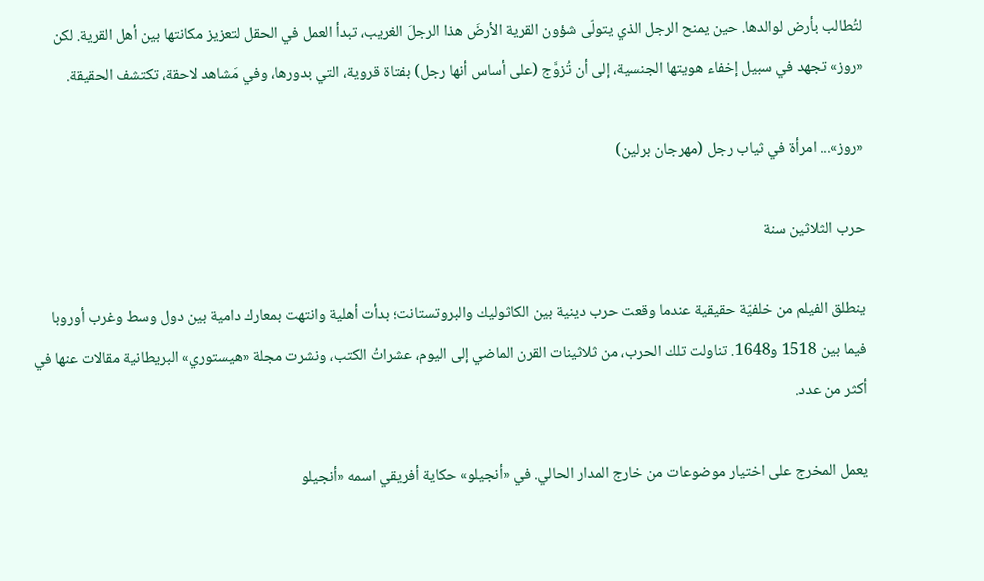لتُطالب بأرض لوالدها. حين يمنح الرجل الذي يتولّى شؤون القرية الأرضَ هذا الرجلَ الغريب، تبدأ العمل في الحقل لتعزيز مكانتها بين أهل القرية. لكن «روز» تجهد في سبيل إخفاء هويتها الجنسية، إلى أن تُزوَّج (على أساس أنها رجل) بفتاة قروية، التي بدورها، وفي مَشاهد لاحقة، تكتشف الحقيقة.

«روز»... امرأة في ثياب رجل (مهرجان برلين)

حرب الثلاثين سنة

ينطلق الفيلم من خلفيّة حقيقية عندما وقعت حرب دينية بين الكاثوليك والبروتستانت؛ بدأت أهلية وانتهت بمعارك دامية بين دول وسط وغرب أوروبا فيما بين 1518 و1648. تناولت تلك الحرب، من ثلاثينات القرن الماضي إلى اليوم، عشراتُ الكتب، ونشرت مجلة «هيستوري» البريطانية مقالات عنها في أكثر من عدد.

يعمل المخرج على اختيار موضوعات من خارج المدار الحالي. في «أنجيلو» حكاية أفريقي اسمه «أنجيلو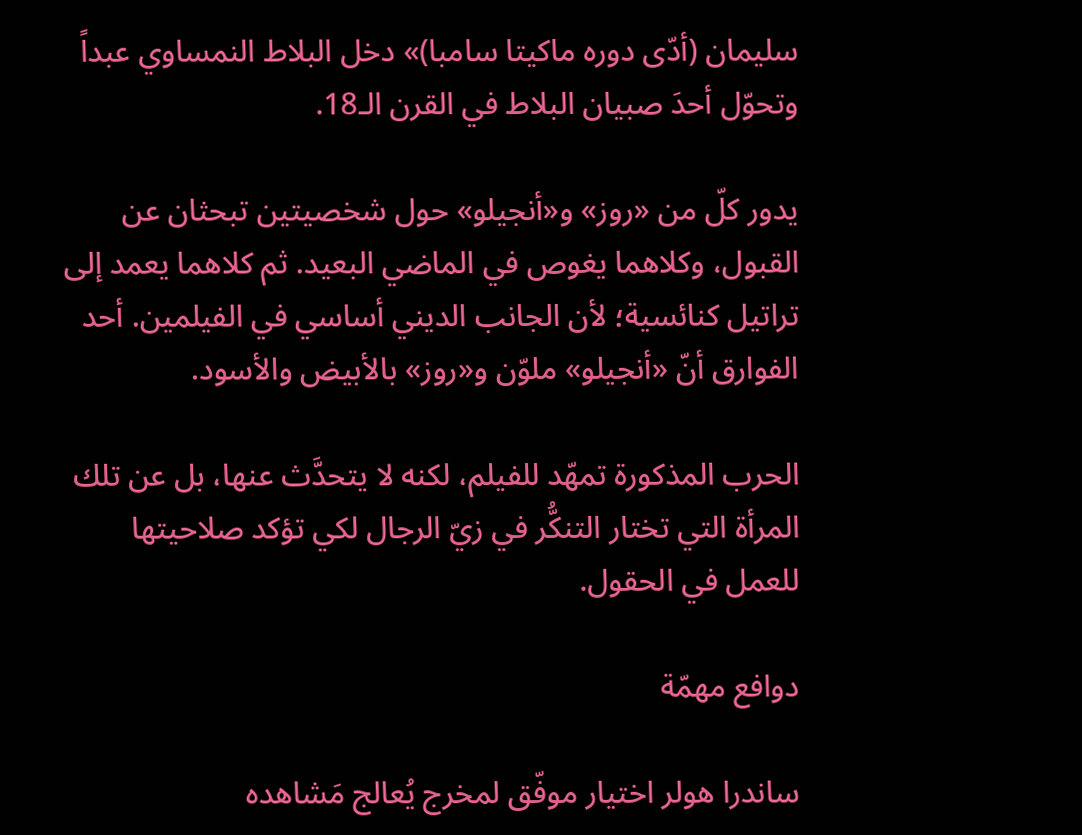سليمان (أدّى دوره ماكيتا سامبا)» دخل البلاط النمساوي عبداً وتحوّل أحدَ صبيان البلاط في القرن الـ18.

يدور كلّ من «روز» و«أنجيلو» حول شخصيتين تبحثان عن القبول، وكلاهما يغوص في الماضي البعيد. ثم كلاهما يعمد إلى تراتيل كنائسية؛ لأن الجانب الديني أساسي في الفيلمين. أحد الفوارق أنّ «أنجيلو» ملوّن و«روز» بالأبيض والأسود.

الحرب المذكورة تمهّد للفيلم، لكنه لا يتحدَّث عنها، بل عن تلك المرأة التي تختار التنكُّر في زيّ الرجال لكي تؤكد صلاحيتها للعمل في الحقول.

دوافع مهمّة

ساندرا هولر اختيار موفّق لمخرج يُعالج مَشاهده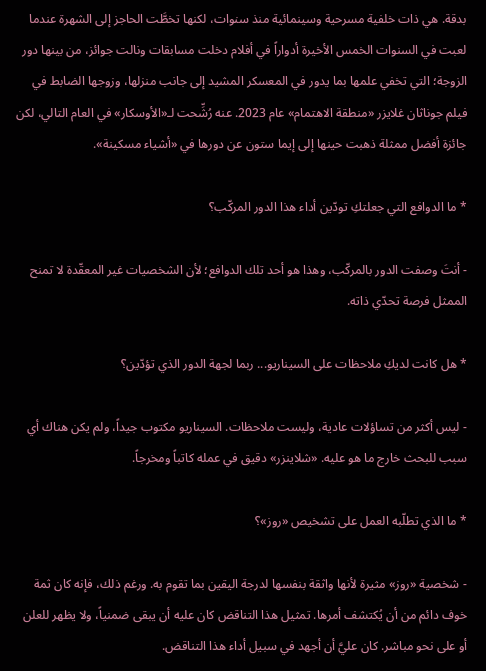بدقة. هي ذات خلفية مسرحية وسينمائية منذ سنوات، لكنها تخطَّت الحاجز إلى الشهرة عندما لعبت في السنوات الخمس الأخيرة أدواراً في أفلام دخلت مسابقات ونالت جوائز، من بينها دور الزوجة؛ التي تخفي علمها بما يدور في المعسكر المشيد إلى جانب منزلها، وزوجها الضابط في فيلم جوناثان غلايزر «منطقة الاهتمام» عام 2023. عنه رُشِّحت لـ«الأوسكار» في العام التالي، لكن جائزة أفضل ممثلة ذهبت حينها إلى إيما ستون عن دورها في «أشياء مسكينة».

* ما الدوافع التي جعلتكِ تودّين أداء هذا الدور المركّب؟

- أنتَ وصفت الدور بالمركّب، وهذا هو أحد تلك الدوافع؛ لأن الشخصيات غير المعقّدة لا تمنح الممثل فرصة تحدّي ذاته.

* هل كانت لديكِ ملاحظات على السيناريو... ربما لجهة الدور الذي تؤدّين؟

- ليس أكثر من تساؤلات عادية، وليست ملاحظات. السيناريو مكتوب جيداً، ولم يكن هناك أي سبب للبحث خارج ما هو عليه. «شلاينزر» دقيق في عمله كاتباً ومخرجاً.

* ما الذي تطلّبه العمل على تشخيص «روز»؟

- شخصية «روز» مثيرة لأنها واثقة بنفسها لدرجة اليقين بما تقوم به. ورغم ذلك، فإنه كان ثمة خوف دائم من أن يُكتشف أمرها. تمثيل هذا التناقض كان عليه أن يبقى ضمنياً، ولا يظهر للعلن أو على نحو مباشر. كان عليَّ أن أجهد في سبيل أداء هذا التناقض.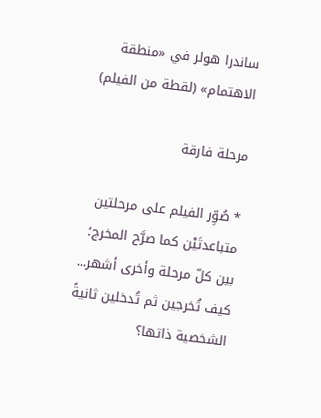ساندرا هولر في «منطقة الاهتمام» (لقطة من الفيلم)

مرحلة فارقة

* صُوِّر الفيلم على مرحلتين متباعدتَيْن كما صرَّح المخرج؛ بين كلّ مرحلة وأخرى أشهر... كيف تُخرجين ثم تُدخلين ثانيةً الشخصية ذاتها؟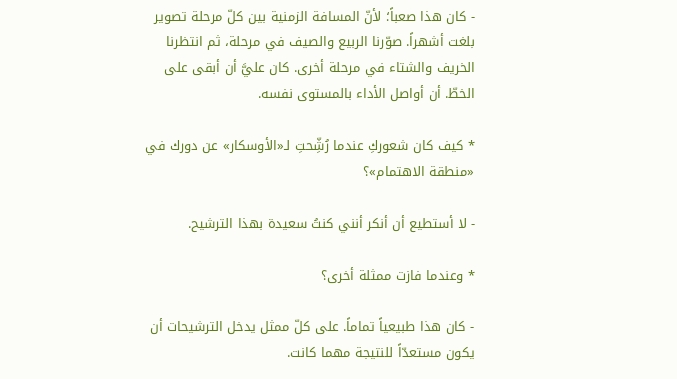- كان هذا صعباً؛ لأنّ المسافة الزمنية بين كلّ مرحلة تصوير بلغت أشهراً. صوّرنا الربيع والصيف في مرحلة، ثم انتظرنا الخريف والشتاء في مرحلة أخرى. كان عليَّ أن أبقى على الخطّ. أن أواصل الأداء بالمستوى نفسه.

* كيف كان شعوركِ عندما رُشِّحتِ لـ«الأوسكار» عن دورك في «منطقة الاهتمام»؟

- لا أستطيع أن أنكر أنني كنتُ سعيدة بهذا الترشيح.

* وعندما فازت ممثلة أخرى؟

- كان هذا طبيعياً تماماً. على كلّ ممثل يدخل الترشيحات أن يكون مستعدّاً للنتيجة مهما كانت.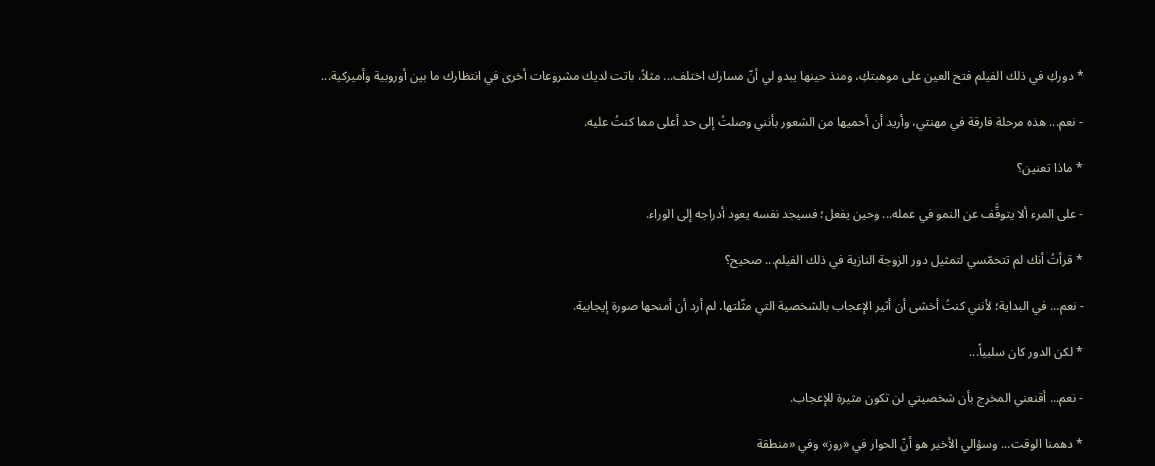* دوركِ في ذلك الفيلم فتح العين على موهبتكِ، ومنذ حينها يبدو لي أنّ مسارك اختلف... مثلاً، باتت لديك مشروعات أخرى في انتظارك ما بين أوروبية وأميركية...

- نعم... هذه مرحلة فارقة في مهنتي، وأريد أن أحميها من الشعور بأنني وصلتُ إلى حد أعلى مما كنتُ عليه.

* ماذا تعنين؟

- على المرء ألا يتوقَّف عن النمو في عمله... وحين يفعل؛ فسيجد نفسه يعود أدراجه إلى الوراء.

* قرأتُ أنك لم تتحمّسي لتمثيل دور الزوجة النازية في ذلك الفيلم... صحيح؟

- نعم... في البداية؛ لأنني كنتُ أخشى أن أثير الإعجاب بالشخصية التي مثّلتها. لم أرد أن أمنحها صورة إيجابية.

* لكن الدور كان سلبياً...

- نعم... أقنعني المخرج بأن شخصيتي لن تكون مثيرة للإعجاب.

* دهمنا الوقت... وسؤالي الأخير هو أنّ الحوار في «روز» وفي «منطقة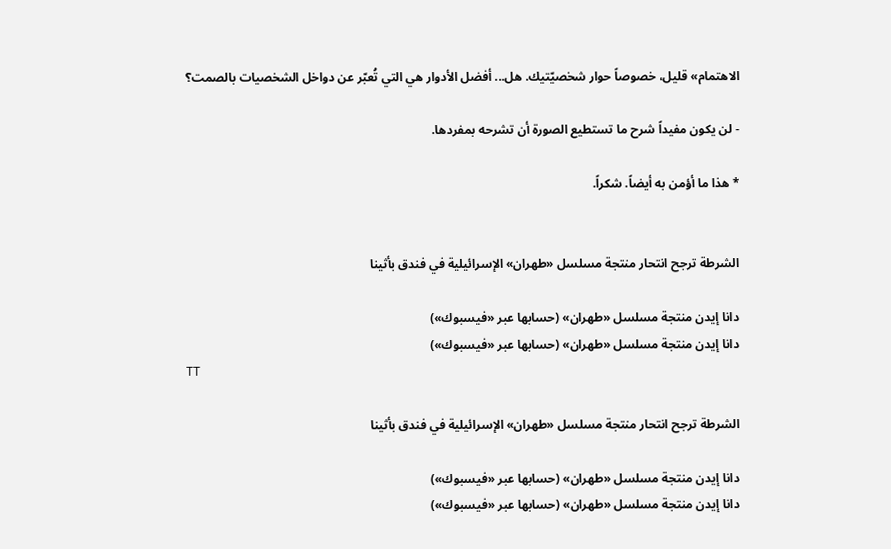الاهتمام» قليل، خصوصاً حوار شخصيّتيك. هل... أفضل الأدوار هي التي تُعبّر عن دواخل الشخصيات بالصمت؟

- لن يكون مفيداً شرح ما تستطيع الصورة أن تشرحه بمفردها.

* هذا ما أؤمن به أيضاً. شكراً.


الشرطة ترجح انتحار منتجة مسلسل «طهران» الإسرائيلية في فندق بأثينا

دانا إيدن منتجة مسلسل «طهران» (حسابها عبر «فيسبوك»)
دانا إيدن منتجة مسلسل «طهران» (حسابها عبر «فيسبوك»)
TT

الشرطة ترجح انتحار منتجة مسلسل «طهران» الإسرائيلية في فندق بأثينا

دانا إيدن منتجة مسلسل «طهران» (حسابها عبر «فيسبوك»)
دانا إيدن منتجة مسلسل «طهران» (حسابها عبر «فيسبوك»)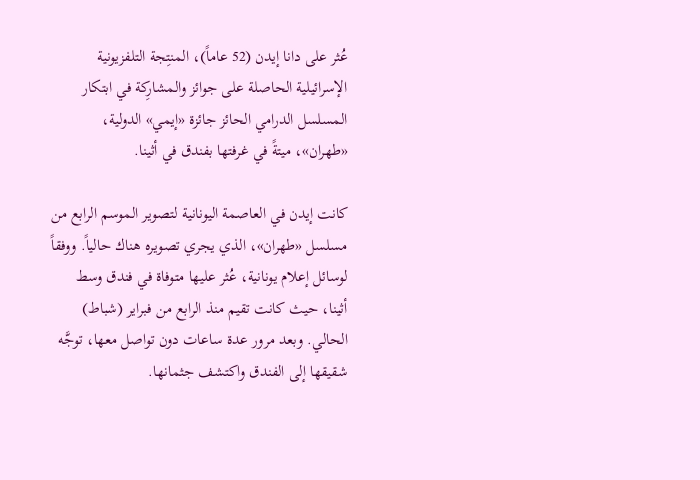عُثر على دانا إيدن (52 عاماً)، المنتِجة التلفزيونية الإسرائيلية الحاصلة على جوائز والمشارِكة في ابتكار المسلسل الدرامي الحائز جائزة «إيمي» الدولية، «طهران»، ميتةً في غرفتها بفندق في أثينا.

كانت إيدن في العاصمة اليونانية لتصوير الموسم الرابع من مسلسل «طهران»، الذي يجري تصويره هناك حالياً. ووفقاً لوسائل إعلام يونانية، عُثر عليها متوفاة في فندق وسط أثينا، حيث كانت تقيم منذ الرابع من فبراير (شباط) الحالي. وبعد مرور عدة ساعات دون تواصل معها، توجَّه شقيقها إلى الفندق واكتشف جثمانها.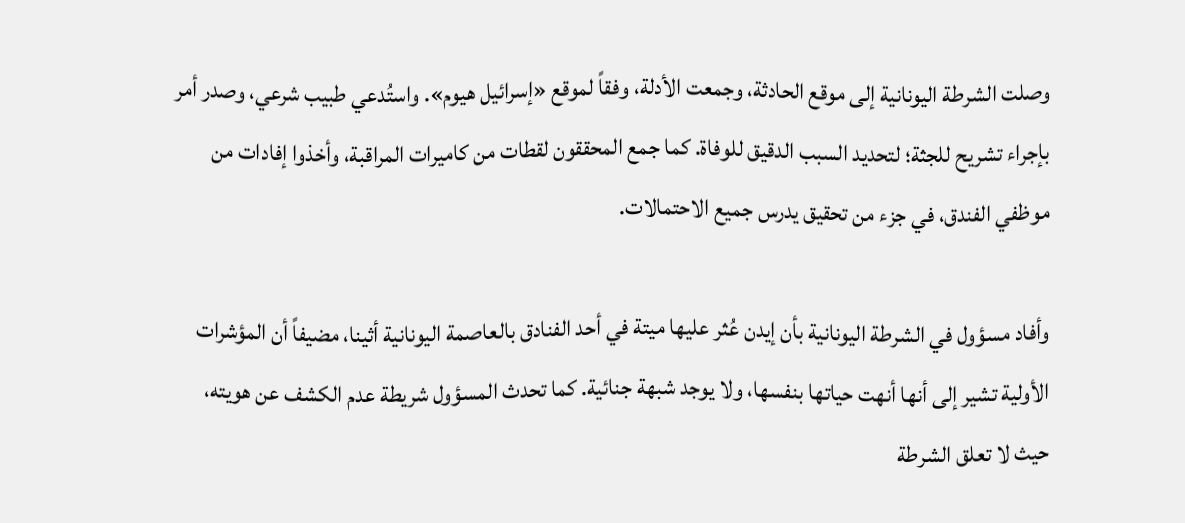وصلت الشرطة اليونانية إلى موقع الحادثة، وجمعت الأدلة، وفقاً لموقع «إسرائيل هيوم». واستُدعي طبيب شرعي، وصدر أمر بإجراء تشريح للجثة؛ لتحديد السبب الدقيق للوفاة. كما جمع المحققون لقطات من كاميرات المراقبة، وأخذوا إفادات من موظفي الفندق، في جزء من تحقيق يدرس جميع الاحتمالات.

وأفاد مسؤول في الشرطة اليونانية بأن إيدن عُثر عليها ميتة في أحد الفنادق بالعاصمة اليونانية أثينا، مضيفاً أن المؤشرات الأولية تشير إلى أنها أنهت حياتها بنفسها، ولا يوجد شبهة جنائية. كما تحدث المسؤول شريطة عدم الكشف عن هويته، حيث لا تعلق الشرطة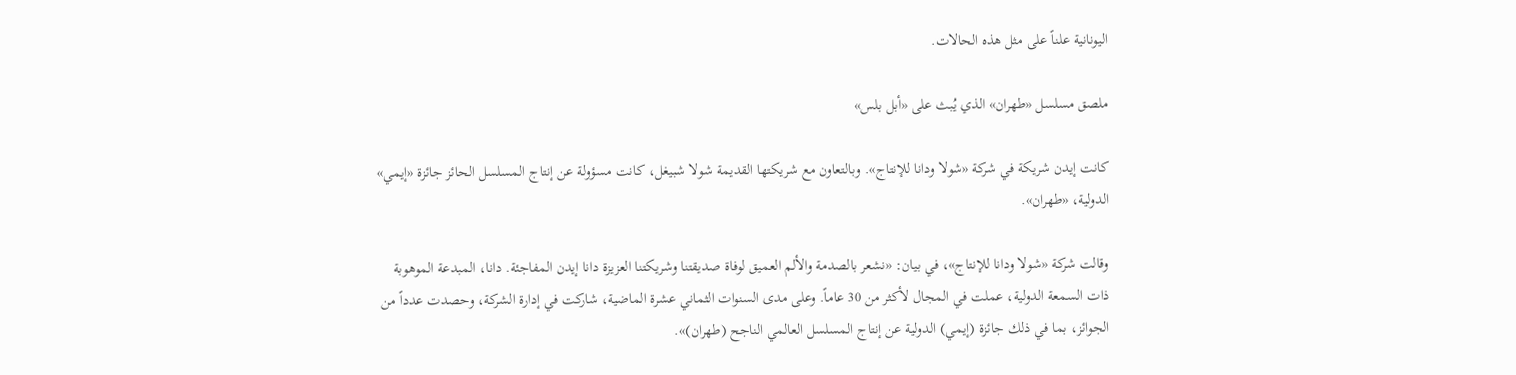اليونانية علناً على مثل هذه الحالات.

ملصق مسلسل «طهران» الذي يُبث على «أبل بلس»

كانت إيدن شريكة في شركة «شولا ودانا للإنتاج». وبالتعاون مع شريكتها القديمة شولا شبيغل، كانت مسؤولة عن إنتاج المسلسل الحائز جائزة «إيمي» الدولية، «طهران».

وقالت شركة «شولا ودانا للإنتاج»، في بيان: «نشعر بالصدمة والألم العميق لوفاة صديقتنا وشريكتنا العزيزة دانا إيدن المفاجئة. دانا، المبدعة الموهوبة ذات السمعة الدولية، عملت في المجال لأكثر من 30 عاماً. وعلى مدى السنوات الثماني عشرة الماضية، شاركت في إدارة الشركة، وحصدت عدداً من الجوائز، بما في ذلك جائزة (إيمي) الدولية عن إنتاج المسلسل العالمي الناجح (طهران)».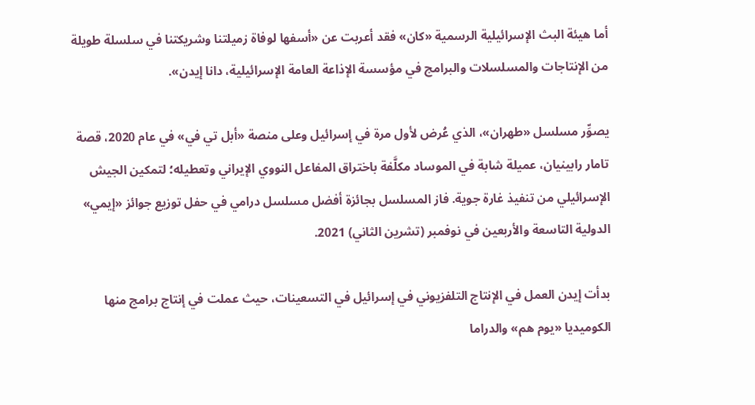أما هيئة البث الإسرائيلية الرسمية «كان» فقد أعربت عن «أسفها لوفاة زميلتنا وشريكتنا في سلسلة طويلة من الإنتاجات والمسلسلات والبرامج في مؤسسة الإذاعة العامة الإسرائيلية، دانا إيدن».

يصوِّر مسلسل «طهران»، الذي عُرض لأول مرة في إسرائيل وعلى منصة «أبل تي في» في عام 2020، قصة تامار رابينيان، عميلة شابة في الموساد مكلَّفة باختراق المفاعل النووي الإيراني وتعطيله؛ لتمكين الجيش الإسرائيلي من تنفيذ غارة جوية. فاز المسلسل بجائزة أفضل مسلسل درامي في حفل توزيع جوائز «إيمي» الدولية التاسعة والأربعين في نوفمبر (تشرين الثاني) 2021.

بدأت إيدن العمل في الإنتاج التلفزيوني في إسرائيل في التسعينات، حيث عملت في إنتاج برامج منها الكوميديا «يوم هم» والدراما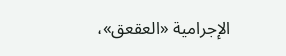الإجرامية «العقعق»،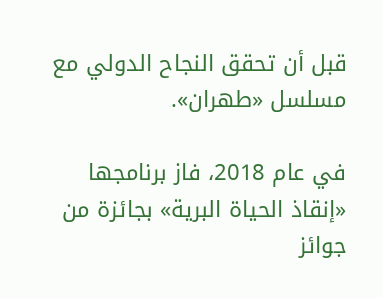قبل أن تحقق النجاح الدولي مع مسلسل «طهران».

في عام 2018، فاز برنامجها «إنقاذ الحياة البرية» بجائزة من جوائز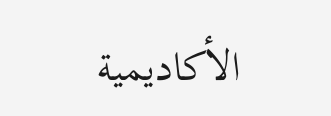الأكاديمية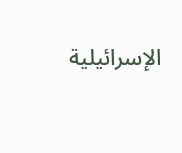الإسرائيلية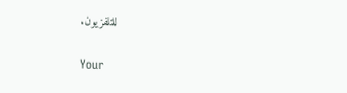للتلفزيون.

Your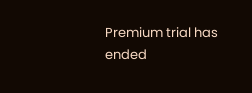Premium trial has ended